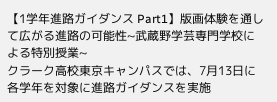【1学年進路ガイダンス Part1】版画体験を通して広がる進路の可能性~武蔵野学芸専門学校による特別授業~
クラーク高校東京キャンパスでは、7月13日に各学年を対象に進路ガイダンスを実施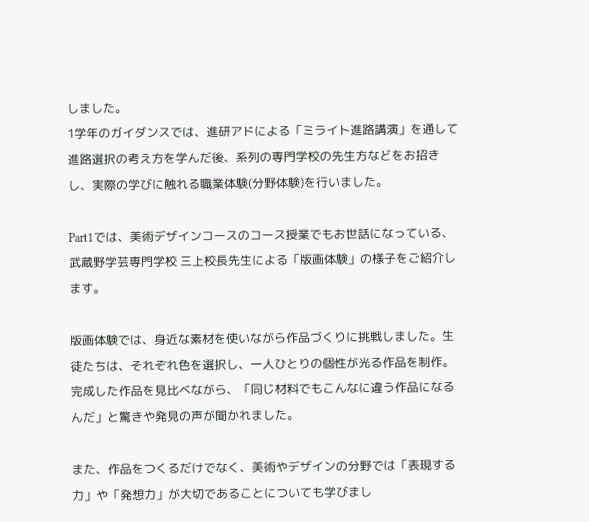しました。
1学年のガイダンスでは、進研アドによる「ミライト進路講演」を通して進路選択の考え方を学んだ後、系列の専門学校の先生方などをお招きし、実際の学びに触れる職業体験(分野体験)を行いました。

Part1では、美術デザインコースのコース授業でもお世話になっている、武蔵野学芸専門学校 三上校長先生による「版画体験」の様子をご紹介します。

版画体験では、身近な素材を使いながら作品づくりに挑戦しました。生徒たちは、それぞれ色を選択し、一人ひとりの個性が光る作品を制作。完成した作品を見比べながら、「同じ材料でもこんなに違う作品になるんだ」と驚きや発見の声が聞かれました。

また、作品をつくるだけでなく、美術やデザインの分野では「表現する力」や「発想力」が大切であることについても学びまし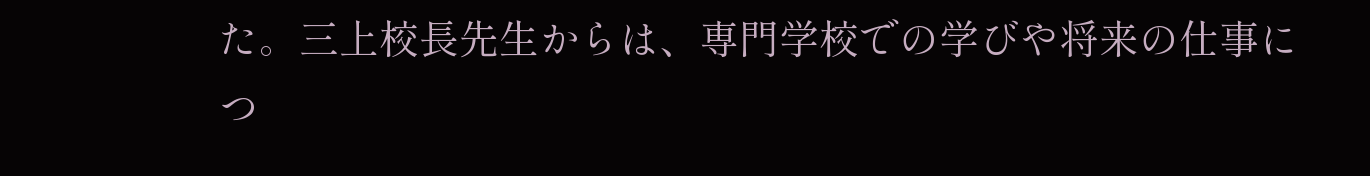た。三上校長先生からは、専門学校での学びや将来の仕事につ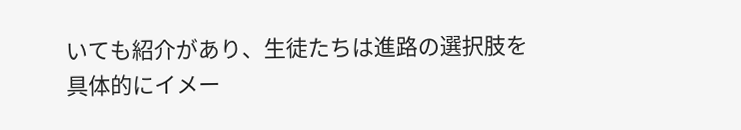いても紹介があり、生徒たちは進路の選択肢を具体的にイメー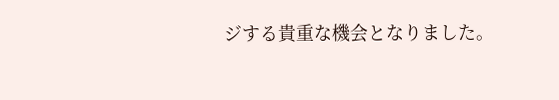ジする貴重な機会となりました。